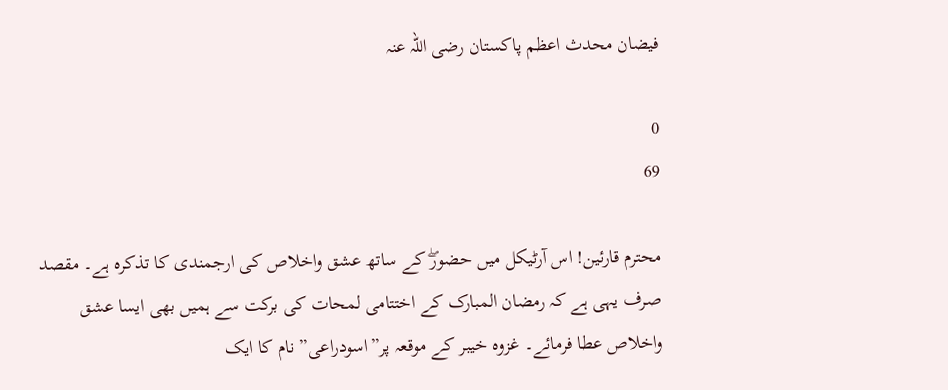فیضان محدث اعظم پاکستان رضی اللہ عنہ

0
69

محترم قارئین! اس آرٹیکل میں حضورۖ کے ساتھ عشق واخلاص کی ارجمندی کا تذکرہ ہے۔ مقصد صرف یہی ہے کہ رمضان المبارک کے اختتامی لمحات کی برکت سے ہمیں بھی ایسا عشق واخلاص عطا فرمائے۔ غزوہ خیبر کے موقعہ پر”اسودراعی” نام کا ایک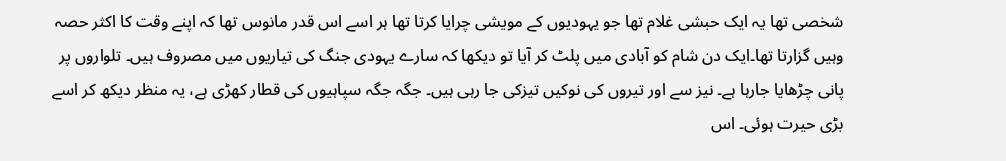شخصی تھا یہ ایک حبشی غلام تھا جو یہودیوں کے مویشی چرایا کرتا تھا ہر اسے اس قدر مانوس تھا کہ اپنے وقت کا اکثر حصہ وہیں گزارتا تھا۔ایک دن شام کو آبادی میں پلٹ کر آیا تو دیکھا کہ سارے یہودی جنگ کی تیاریوں میں مصروف ہیں۔ تلواروں پر پانی چڑھایا جارہا ہے۔ نیز سے اور تیروں کی نوکیں تیزکی جا رہی ہیں۔ جگہ جگہ سپاہیوں کی قطار کھڑی ہے، یہ منظر دیکھ کر اسے بڑی حیرت ہوئی۔ اس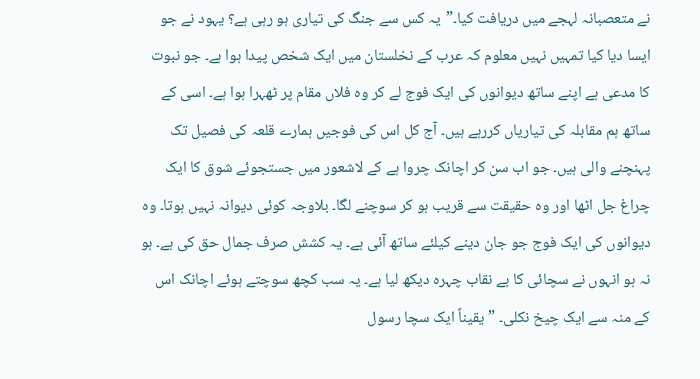نے متعصبانہ لہجے میں دریافت کیا۔”یہ کس سے جنگ کی تیاری ہو رہی ہے؟ یہود نے جو ایسا دیا کیا تمہیں نہیں معلوم کہ عرب کے نخلستان میں ایک شخص پیدا ہوا ہے۔ جو نبوت کا مدعی ہے اپنے ساتھ دیوانوں کی ایک فوج لے کر وہ فلاں مقام پر ٹھہرا ہوا ہے۔ اسی کے ساتھ ہم مقابلہ کی تیاریاں کررہے ہیں۔ آج کل اس کی فوجیں ہمارے قلعہ کی فصیل تک پہنچنے والی ہیں۔ جو اب سن کر اچانک چروا ہے کے لاشعور میں جستجوئے شوق کا ایک چراغ جل اٹھا اور وہ حقیقت سے قریب ہو کر سوچنے لگا۔ بلاوجہ کوئی دیوانہ نہیں ہوتا۔ وہ دیوانوں کی ایک فوج جو جان دینے کیلئے ساتھ آئی ہے۔ یہ کشش صرف جمال حق کی ہے۔ ہو نہ ہو انہوں نے سچائی کا بے نقاب چہرہ دیکھ لیا ہے۔ یہ سب کچھ سوچتے ہوئے اچانک اس کے منہ سے ایک چیخ نکلی۔ ”یقیناً ایک سچا رسول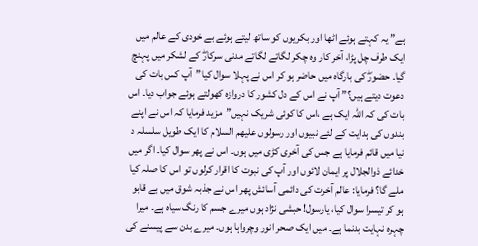ہے” یہ کہتے ہوئے اٹھا اور بکریوں کو ساتھ لیتے ہوئے بے خودی کے عالم میں ایک طرف چل پڑا، آخر کار وہ چکر لگاتے لگاتے مدنی سرکارۖ کے لشکر میں پہنچ گیا۔ حضورۖ کی بارگاہ میں حاضر ہو کر اس نے پہلا سوال کیا”آپ کس بات کی دعوت دیتے ہیں؟” آپ نے اس کے دل کشور کا دروازہ کھولتے ہوئے جواب دیا۔ اس بات کی کہ اللہ ایک ہے ،اس کا کوئی شریک نہیں”مزید فرمایا کہ اس نے اپنے بندوں کی ہدایت کے لئے نبیوں اور رسولوں علیھم السلام کا ایک طویل سلسلہ د نیا میں قائم فرمایا ہے جس کی آخری کڑی میں ہوں۔ اس نے پھر سوال کیا۔ اگر میں خدائے ذوالجلال پر ایمان لائوں اور آپ کی نبوت کا اقرار کرلوں تو اس کا صلہ کیا ملے گا؟ فرمایا: عالم آخرت کی دائمی آسائش پھر اس نے جذبہ شوق میں بے قابو ہو کر تیسرا سوال کیا، یارسول! حبشی نژاد ہوں میرے جسم کا رنگ سیاہ ہے۔ میرا چہرہ نہایت بدنما ہے۔ میں ایک صحر انور وچرواہا ہوں۔ میرے بدن سے پیسنے کی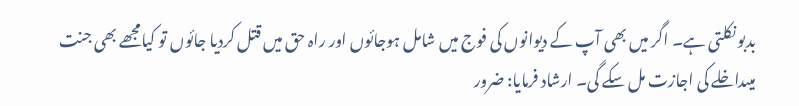بدبو نکلتی ہے۔ اگر میں بھی آپ کے دیوانوں کی فوج میں شامل ہوجائوں اور راہ حق میں قتل کردیا جائوں تو کیامجھے بھی جنت میںداخلے کی اجازت مل سکے گی۔ ارشاد فرمایا: ضرور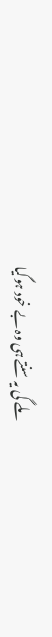ملے گی یہ سنتے ہی وہ بے خود ہوگیا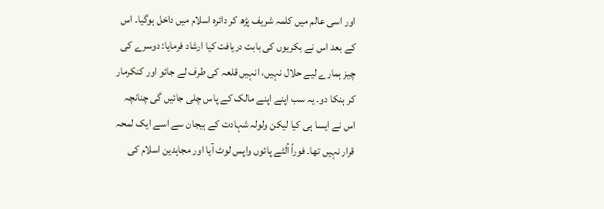اور اسی عالم میں کلمہ شریف پڑھ کر دائرہ اسلام میں داخل ہوگیا۔ اس کے بعد اس نے بکریوں کی بابت دریافت کیا ارشاد فرمایا: دوسرے کی چیز ہمارے لیے حلال نہیں، انہیں قلعہ کی طرف لے جائو اور کنکرمار کر ہنکا دو۔ یہ سب اپنے اپنے مالک کے پاس چلی جائیں گی چنانچہ اس نے ایسا ہی کیا لیکن ولولہ شہادت کے ہیجان سے اسے ایک لمحہ قرار نہیں تھا۔ فوراً اُلٹے پائوں واپس لوٹ آیا اور مجاہدین اسلام کی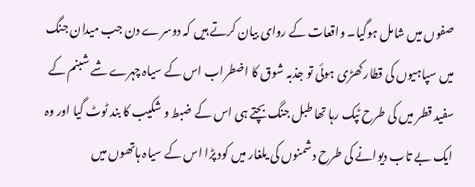صفوں میں شامل ہوگیا۔ واقعات کے روای بیان کرتے ہیں کہ دوسرے دن جب میدان جنگ میں سپاہیوں کی قطار کھڑی ہوئی تو جذبہ شوق کا اضطراب اس کے سیاہ چہرے شے شبنم کے سفید قطر میں کی طرح ٹپک رہا تھا طبل جنگ بچتے ہی اس کے ضبط و شکیب کا بند ٹوٹ گیا اور وہ ایک بے تاب دیوانے کی طرح دشمنوں کی یلغار میں کود پڑا اس کے سیاہ ہاتھوں میں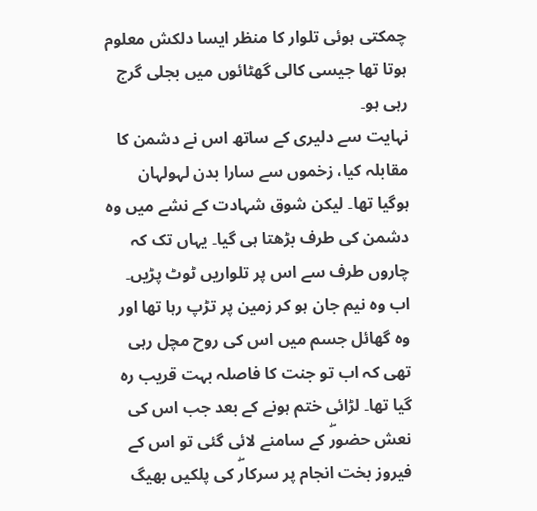چمکتی ہوئی تلوار کا منظر ایسا دلکش معلوم ہوتا تھا جیسی کالی گھٹائوں میں بجلی گرج رہی ہو۔
نہایت سے دلیری کے ساتھ اس نے دشمن کا مقابلہ کیا، زخموں سے سارا بدن لہولہان ہوگیا تھا۔ لیکن شوق شہادت کے نشے میں وہ دشمن کی طرف بڑھتا ہی گیا۔ یہاں تک کہ چاروں طرف سے اس پر تلواریں ٹوٹ پڑیں۔ اب وہ نیم جان ہو کر زمین پر تڑپ رہا تھا اور وہ گھائل جسم میں اس کی روح مچل رہی تھی کہ اب تو جنت کا فاصلہ بہت قریب رہ گیا تھا۔ لڑائی ختم ہونے کے بعد جب اس کی نعش حضورۖ کے سامنے لائی گئی تو اس کے فیروز بخت انجام پر سرکارۖ کی پلکیں بھیگ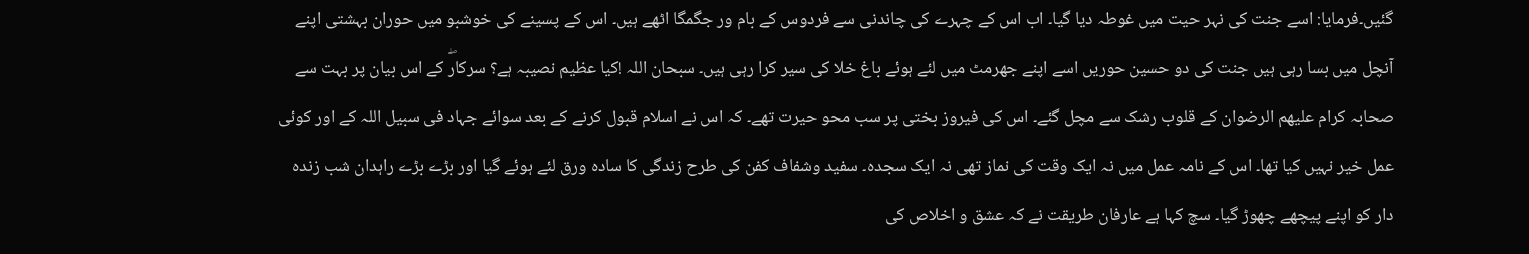گئیں۔فرمایا: اسے جنت کی نہر حیت میں غوطہ دیا گیا۔ اب اس کے چہرے کی چاندنی سے فردوس کے بام ور جگمگا اٹھے ہیں۔ اس کے پسینے کی خوشبو میں حوران بہشتی اپنے آنچل میں بسا رہی ہیں جنت کی دو حسین حوریں اسے اپنے جھرمٹ میں لئے ہوئے باغ خلا کی سیر کرا رہی ہیں۔ سبحان اللہ !کیا عظیم نصیبہ ہے؟ سرکارۖ کے اس بیان پر بہت سے صحابہ کرام علیھم الرضوان کے قلوب رشک سے مچل گئے۔ اس کی فیروز بختی پر سب محو حیرت تھے۔ کہ اس نے اسلام قبول کرنے کے بعد سوائے جہاد فی سبیل اللہ کے اور کوئی عمل خیر نہیں کیا تھا۔ اس کے نامہ عمل میں نہ ایک وقت کی نماز تھی نہ ایک سجدہ۔ سفید وشفاف کفن کی طرح زندگی کا سادہ ورق لئے ہوئے گیا اور بڑے بڑے راہدان شب زندہ دار کو اپنے پیچھے چھوڑ گیا۔ سچ کہا ہے عارفان طریقت نے کہ عشق و اخلاص کی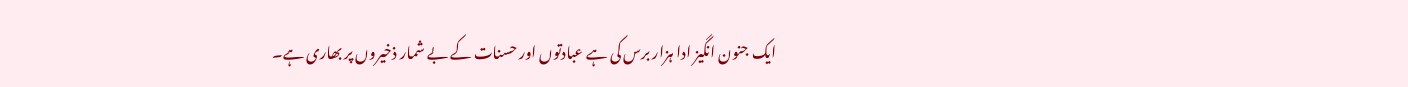ایک جنون انگیز ادا ہزار برس کی ہے عبادتوں اور حسنات کے بے شمار ذخیروں پر بھاری ہے۔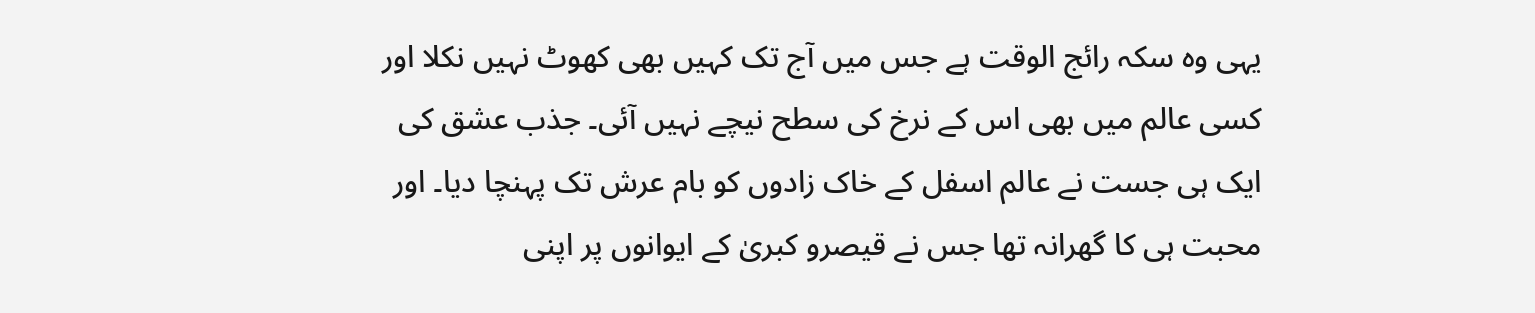یہی وہ سکہ رائج الوقت ہے جس میں آج تک کہیں بھی کھوٹ نہیں نکلا اور کسی عالم میں بھی اس کے نرخ کی سطح نیچے نہیں آئی۔ جذب عشق کی ایک ہی جست نے عالم اسفل کے خاک زادوں کو بام عرش تک پہنچا دیا۔ اور محبت ہی کا گھرانہ تھا جس نے قیصرو کبریٰ کے ایوانوں پر اپنی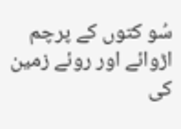سُو کتوں کے پرچم اڑوائے اور روئے زمین کی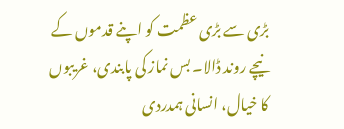بڑی سے بڑی عظمت کو اپنے قدموں کے نیچے روند ڈالا۔ بس نماز کی پابندی، غریبوں کا خیال، انسانی ہمدردی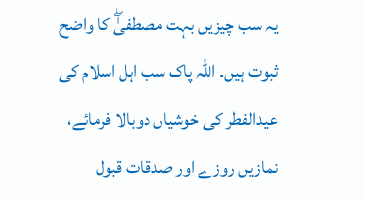یہ سب چیزیں بہت مصطفیٰۖ کا واضح ثبوت ہیں۔ اللہ پاک سب اہل اسلام کی عیدالفطر کی خوشیاں دوبالا فرمائے، نمازیں روزے اور صدقات قبول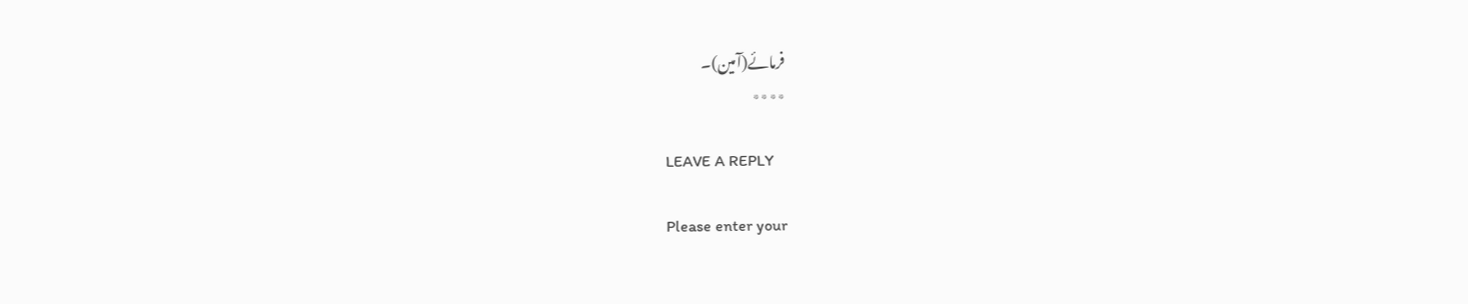فرمائے(آمین)۔
٭٭٭٭

LEAVE A REPLY

Please enter your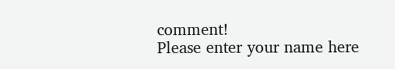comment!
Please enter your name here